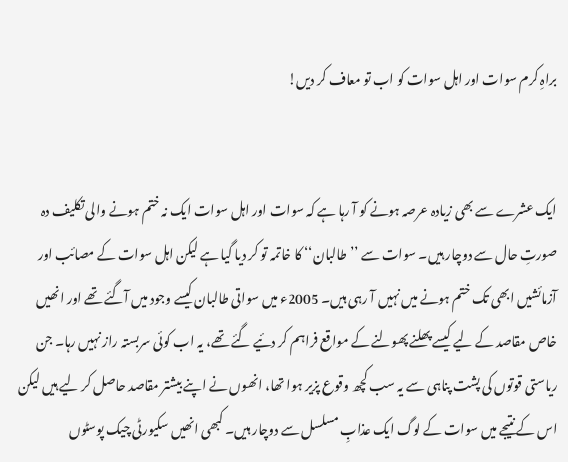براہِ کرم سوات اور اہل سوات کو اب تو معاف کر دیں!


ایک عشرے سے بھی زیادہ عرصہ ہونے کو آ رہا ہے کہ سوات اور اہل سوات ایک نہ ختم ہونے والی تکلیف دہ صورتِ حال سے دوچار ہیں۔ سوات سے ’’طالبان‘‘ کا خاتمہ تو کر دیا گیا ہے لیکن اہل سوات کے مصائب اور آزمائشیں ابھی تک ختم ہونے میں نہیں آ رہی ہیں۔ 2005ء میں سواتی طالبان کیسے وجود میں آگئے تھے اور انھیں خاص مقاصد کے لیے کیسے پھلنے پھولنے کے مواقع فراہم کر دئیے گئے تھے، یہ اب کوئی سربستہ راز نہیں رہا۔ جن ریاستی قوتوں کی پشت پناہی سے یہ سب کچھ وقوع پزیر ہوا تھا، انھوں نے اپنے بیشتر مقاصد حاصل کر لیے ہیں لیکن اس کے نتیجے میں سوات کے لوگ ایک عذابِ مسلسل سے دوچار ہیں۔ کبھی انھیں سکیورٹی چیک پوسٹوں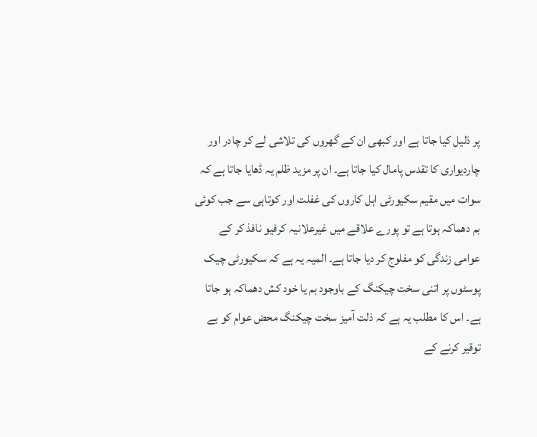پر ذلیل کیا جاتا ہے اور کبھی ان کے گھروں کی تلاشی لے کر چادر اور چاردیواری کا تقدس پامال کیا جاتا ہے۔ ان پر مزید ظلم یہ ڈھایا جاتا ہے کہ سوات میں مقیم سکیورٹی اہل کاروں کی غفلت اور کوتاہی سے جب کوئی بم دھماکہ ہوتا ہے تو پورے علاقے میں غیرعلانیہ کرفیو نافذ کر کے عوامی زندگی کو مفلوج کر دیا جاتا ہے۔ المیہ یہ ہے کہ سکیورٹی چیک پوسٹوں پر اتنی سخت چیکنگ کے باوجود بم یا خود کش دھماکہ ہو جاتا ہے۔ اس کا مطلب یہ ہے کہ ذلت آمیز سخت چیکنگ محض عوام کو بے توقیر کرنے کے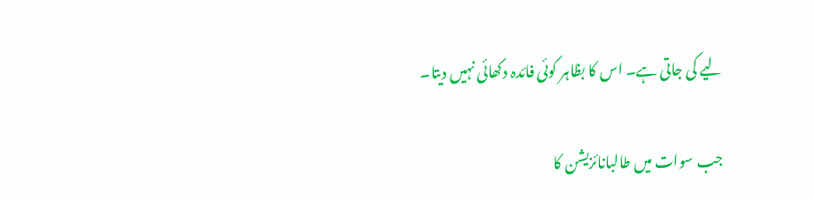لیے کی جاتی ہے۔ اس کا بظاہر کوئی فائدہ دکھائی نہیں دیتا۔

جب سوات میں طالبانائزیشن کا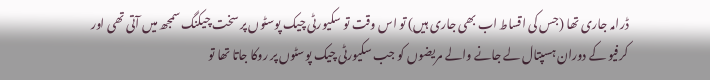ڈرامہ جاری تھا (جس کی اقساط اب بھی جاری ہیں) تو اس وقت تو سکیورٹی چیک پوسٹوں پر سخت چیکنگ سمجھ میں آتی تھی اور کرفیو کے دوران ہسپتال لے جانے والے مریضوں کو جب سکیورٹی چیک پوسٹوں پر روکا جاتا تھا تو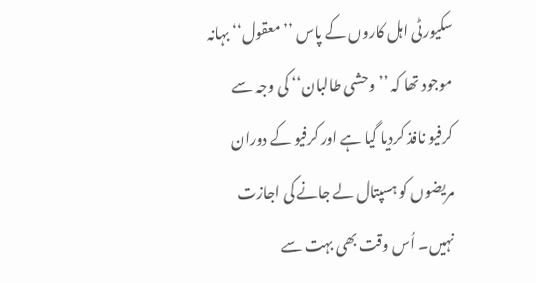سکیورٹی اہل کاروں کے پاس ’’معقول‘‘ بہانہ موجود تھا کہ ’’وحشی طالبان‘‘ کی وجہ سے کرفیو نافذ کردیا گیا ہے اور کرفیو کے دوران مریضوں کو ہسپتال لے جانے کی اجازت نہیں۔ اُس وقت بھی بہت سے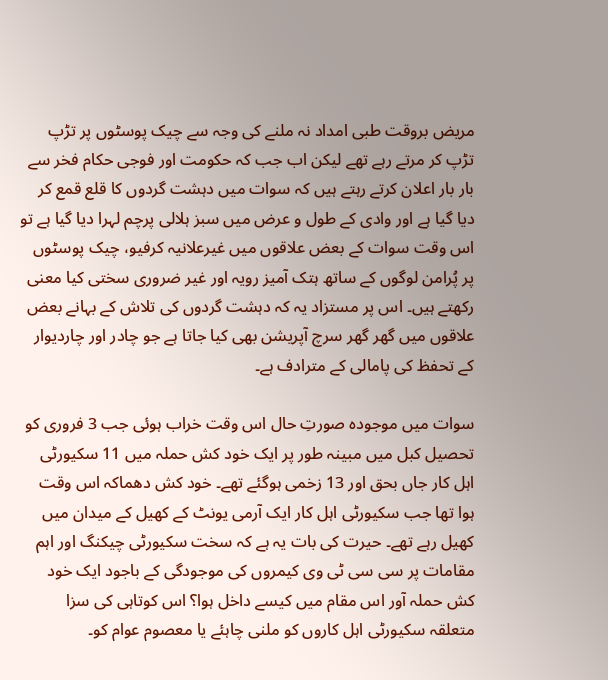مریض بروقت طبی امداد نہ ملنے کی وجہ سے چیک پوسٹوں پر تڑپ تڑپ کر مرتے رہے تھے لیکن اب جب کہ حکومت اور فوجی حکام فخر سے بار بار اعلان کرتے رہتے ہیں کہ سوات میں دہشت گردوں کا قلع قمع کر دیا گیا ہے اور وادی کے طول و عرض میں سبز ہلالی پرچم لہرا دیا گیا ہے تو اس وقت سوات کے بعض علاقوں میں غیرعلانیہ کرفیو، چیک پوسٹوں پر پُرامن لوگوں کے ساتھ ہتک آمیز رویہ اور غیر ضروری سختی کیا معنی رکھتے ہیں۔ اس پر مستزاد یہ کہ دہشت گردوں کی تلاش کے بہانے بعض علاقوں میں گھر گھر سرچ آپریشن بھی کیا جاتا ہے جو چادر اور چاردیوار کے تحفظ کی پامالی کے مترادف ہے۔

سوات میں موجودہ صورتِ حال اس وقت خراب ہوئی جب 3 فروری کو تحصیل کبل میں مبینہ طور پر ایک خود کش حملہ میں 11 سکیورٹی اہل کار جاں بحق اور 13 زخمی ہوگئے تھے۔ خود کش دھماکہ اس وقت ہوا تھا جب سکیورٹی اہل کار ایک آرمی یونٹ کے کھیل کے میدان میں کھیل رہے تھے۔ حیرت کی بات یہ ہے کہ سخت سکیورٹی چیکنگ اور اہم مقامات پر سی سی ٹی وی کیمروں کی موجودگی کے باجود ایک خود کش حملہ آور اس مقام میں کیسے داخل ہوا؟ اس کوتاہی کی سزا متعلقہ سکیورٹی اہل کاروں کو ملنی چاہئے یا معصوم عوام کو۔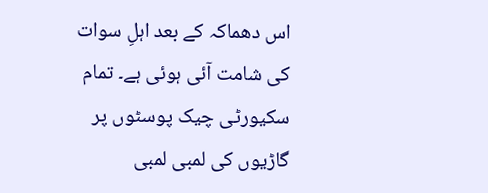اس دھماکہ کے بعد اہلِ سوات کی شامت آئی ہوئی ہے۔ تمام سکیورٹی چیک پوسٹوں پر گاڑیوں کی لمبی لمبی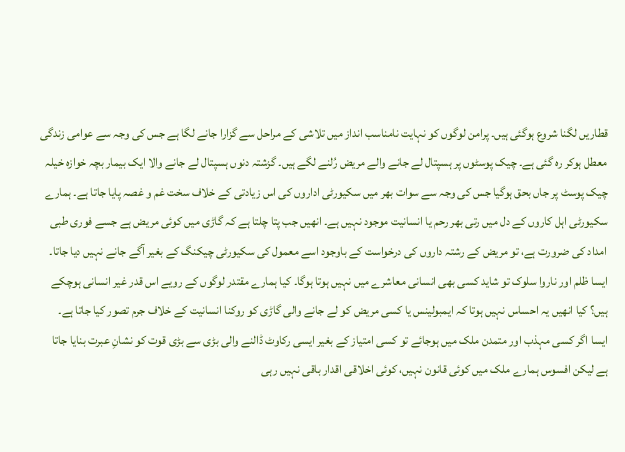قطاریں لگنا شروع ہوگئی ہیں۔ پرامن لوگوں کو نہایت نامناسب انداز میں تلاشی کے مراحل سے گزارا جانے لگا ہے جس کی وجہ سے عوامی زندگی معطل ہوکر رہ گئی ہے۔ چیک پوسٹوں پر ہسپتال لے جانے والے مریض رُلنے لگے ہیں۔ گزشتہ دنوں ہسپتال لے جانے والا ایک بیمار بچہ خوازہ خیلہ چیک پوسٹ پر جاں بحق ہوگیا جس کی وجہ سے سوات بھر میں سکیورٹی اداروں کی اس زیادتی کے خلاف سخت غم و غصہ پایا جاتا ہے۔ ہمارے سکیورٹی اہل کاروں کے دل میں رتی بھر رحم یا انسانیت موجود نہیں ہے۔ انھیں جب پتا چلتا ہے کہ گاڑی میں کوئی مریض ہے جسے فوری طبی امداد کی ضرورت ہے، تو مریض کے رشتہ داروں کی درخواست کے باوجود اسے معمول کی سکیورٹی چیکنگ کے بغیر آگے جانے نہیں دیا جاتا۔ ایسا ظلم اور ناروا سلوک تو شاید کسی بھی انسانی معاشرے میں نہیں ہوتا ہوگا۔ کیا ہمارے مقتدر لوگوں کے رویے اس قدر غیر انسانی ہوچکے ہیں؟ کیا انھیں یہ احساس نہیں ہوتا کہ ایمبولینس یا کسی مریض کو لے جانے والی گاڑی کو روکنا انسانیت کے خلاف جرم تصور کیا جاتا ہے۔ ایسا اگر کسی مہذب اور متمدن ملک میں ہوجائے تو کسی امتیاز کے بغیر ایسی رکاوٹ ڈالنے والی بڑی سے بڑی قوت کو نشانِ عبرت بنایا جاتا ہے لیکن افسوس ہمارے ملک میں کوئی قانون نہیں، کوئی اخلاقی اقدار باقی نہیں رہی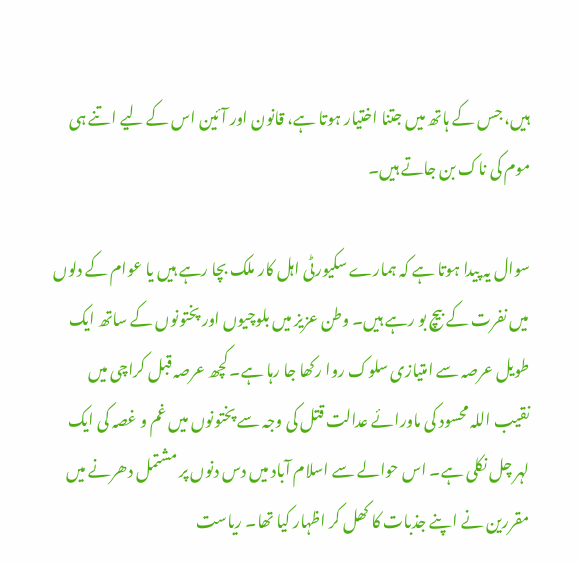ہیں، جس کے ہاتھ میں جتنا اختیار ہوتا ہے، قانون اور آئین اس کے لیے اتنے ہی موم کی ناک بن جاتے ہیں۔

سوال یہ پیدا ہوتا ہے کہ ہمارے سکیورٹی اہل کار ملک بچا رہے ہیں یا عوام کے دلوں میں نفرت کے بیچ بو رہے ہیں۔ وطن عزیز میں بلوچیوں اور پختونوں کے ساتھ ایک طویل عرصہ سے امتیازی سلوک روا رکھا جا رہا ہے۔ کچھ عرصہ قبل کراچی میں نقیب اللہ محسود کی ماورائے عدالت قتل کی وجہ سے پختونوں میں غم و غصہ کی ایک لہر چل نکلی ہے۔ اس حوالے سے اسلام آباد میں دس دنوں پر مشتمل دھرنے میں مقررین نے اپنے جذبات کا کھل کر اظہار کیا تھا۔ ریاست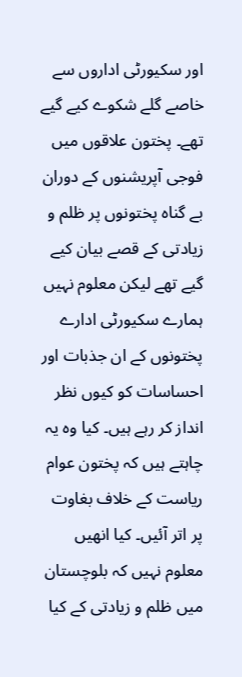اور سکیورٹی اداروں سے خاصے گلے شکوے کیے گیے تھے۔ پختون علاقوں میں فوجی آپریشنوں کے دوران بے گناہ پختونوں پر ظلم و زیادتی کے قصے بیان کیے گیے تھے لیکن معلوم نہیں ہمارے سکیورٹی ادارے پختونوں کے ان جذبات اور احساسات کو کیوں نظر انداز کر رہے ہیں۔ کیا وہ یہ چاہتے ہیں کہ پختون عوام ریاست کے خلاف بغاوت پر اتر آئیں۔ کیا انھیں معلوم نہیں کہ بلوچستان میں ظلم و زیادتی کے کیا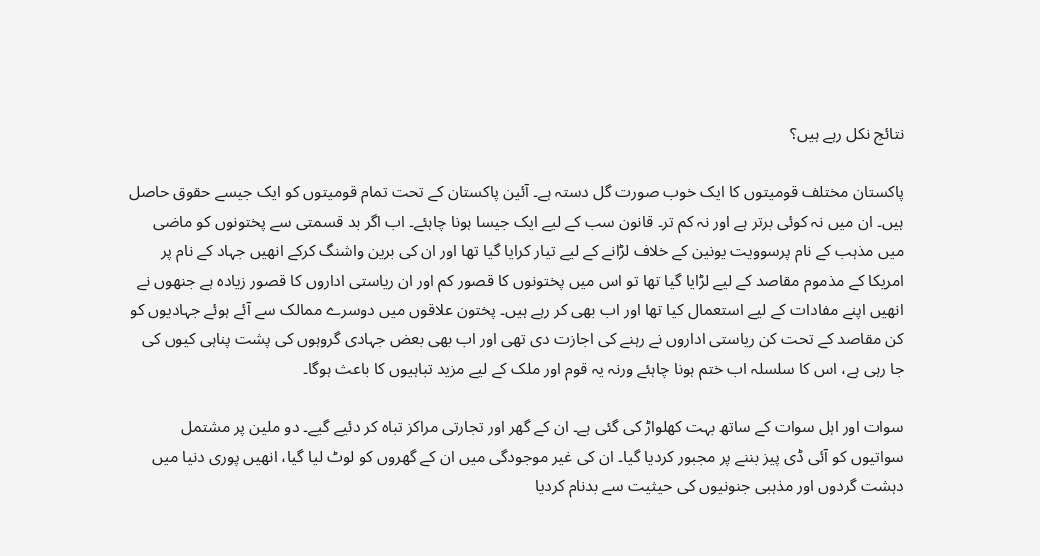نتائج نکل رہے ہیں؟

پاکستان مختلف قومیتوں کا ایک خوب صورت گل دستہ ہے۔ آئین پاکستان کے تحت تمام قومیتوں کو ایک جیسے حقوق حاصل ہیں۔ ان میں نہ کوئی برتر ہے اور نہ کم تر۔ قانون سب کے لیے ایک جیسا ہونا چاہئے۔ اب اگر بد قسمتی سے پختونوں کو ماضی میں مذہب کے نام پرسوویت یونین کے خلاف لڑانے کے لیے تیار کرایا گیا تھا اور ان کی برین واشنگ کرکے انھیں جہاد کے نام پر امریکا کے مذموم مقاصد کے لیے لڑایا گیا تھا تو اس میں پختونوں کا قصور کم اور ان ریاستی اداروں کا قصور زیادہ ہے جنھوں نے انھیں اپنے مفادات کے لیے استعمال کیا تھا اور اب بھی کر رہے ہیں۔ پختون علاقوں میں دوسرے ممالک سے آئے ہوئے جہادیوں کو کن مقاصد کے تحت کن ریاستی اداروں نے رہنے کی اجازت دی تھی اور اب بھی بعض جہادی گروہوں کی پشت پناہی کیوں کی جا رہی ہے، اس کا سلسلہ اب ختم ہونا چاہئے ورنہ یہ قوم اور ملک کے لیے مزید تباہیوں کا باعث ہوگا۔

سوات اور اہل سوات کے ساتھ بہت کھلواڑ کی گئی ہے۔ ان کے گھر اور تجارتی مراکز تباہ کر دئیے گیے۔ دو ملین پر مشتمل سواتیوں کو آئی ڈی پیز بننے پر مجبور کردیا گیا۔ ان کی غیر موجودگی میں ان کے گھروں کو لوٹ لیا گیا، انھیں پوری دنیا میں دہشت گردوں اور مذہبی جنونیوں کی حیثیت سے بدنام کردیا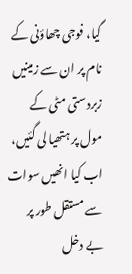گیا، فوجی چھاؤنی کے نام پر ان سے زمینیں زبردستی مٹی کے مول پر ہتھیا لی گئیں، اب کیا انھیں سوات سے مستقل طور پر بے دخل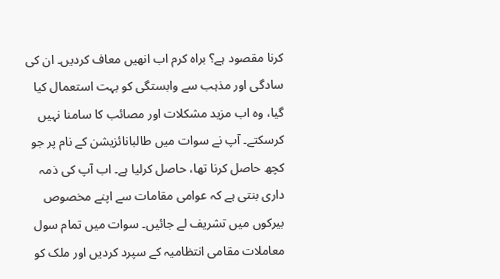کرنا مقصود ہے؟ براہ کرم اب انھیں معاف کردیں۔ ان کی سادگی اور مذہب سے وابستگی کو بہت استعمال کیا گیا، وہ اب مزید مشکلات اور مصائب کا سامنا نہیں کرسکتے۔ آپ نے سوات میں طالبانائزیشن کے نام پر جو کچھ حاصل کرنا تھا، حاصل کرلیا ہے۔ اب آپ کی ذمہ داری بنتی ہے کہ عوامی مقامات سے اپنے مخصوص بیرکوں میں تشریف لے جائیں۔ سوات میں تمام سول معاملات مقامی انتظامیہ کے سپرد کردیں اور ملک کو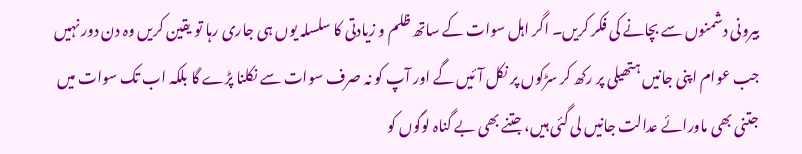بیرونی دشمنوں سے بچانے کی فکر کریں۔ اگر اہل سوات کے ساتھ ظلم و زیادتی کا سلسلہ یوں ہی جاری رہا تو یقین کریں وہ دن دور نہیں جب عوام اپنی جانیں ہتھیلی پر رکھ کر سڑکوں پر نکل آئیں گے اور آپ کو نہ صرف سوات سے نکلنا پڑے گا بلکہ اب تک سوات میں جتنی بھی ماورائے عدالت جانیں لی گئی ہیں، جتنے بھی بے گناہ لوگوں کو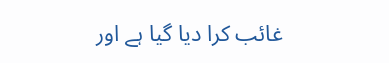غائب کرا دیا گیا ہے اور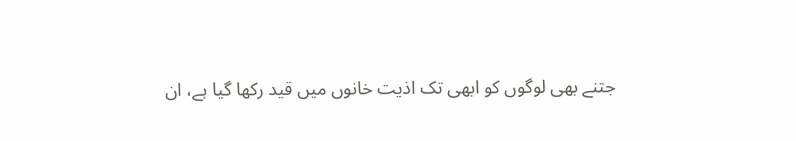جتنے بھی لوگوں کو ابھی تک اذیت خانوں میں قید رکھا گیا ہے، ان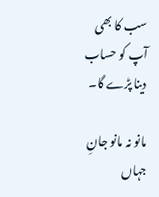سب کا بھی آپ کو حساب دینا پڑے گا۔

مانو نہ مانو جانِ جہاں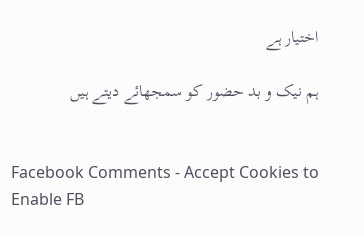اختیار ہے

ہم نیک و بد حضور کو سمجھائے دیتے ہیں


Facebook Comments - Accept Cookies to Enable FB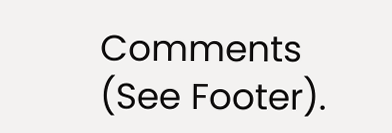Comments (See Footer).